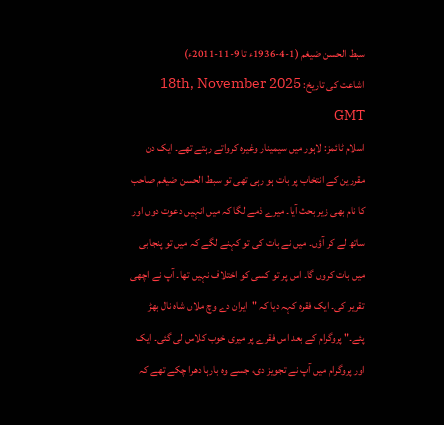سبط الحسن ضیغم (1-4-1936ء تا 9-11-2011ء)
اشاعت کی تاریخ: 18th, November 2025 GMT
اسلام ٹائمز: لاہور میں سیمینار وغیرہ کرواتے رہتے تھے۔ ایک دن مقررین کے انتخاب پر بات ہو رہی تھی تو سبط الحسن ضیغم صاحب کا نام بھی زیر بحث آیا۔ میرے ذمے لگا کہ میں انہیں دعوت دوں اور ساتھ لے کر آؤں۔ میں نے بات کی تو کہنے لگے کہ میں تو پنجابی میں بات کروں گا۔ اس پر تو کسی کو اختلاف نہیں تھا۔ آپ نے اچھی تقریر کی۔ ایک فقرہ کہہ دیا کہ "ایران دے وچ ملاں شاہ نال بھڑ پئے۔" پروگرام کے بعد اس فقرے پر میری خوب کلاس لی گئی۔ ایک اور پروگرام میں آپ نے تجویز دی، جسے وہ بارہا دھرا چکے تھے کہ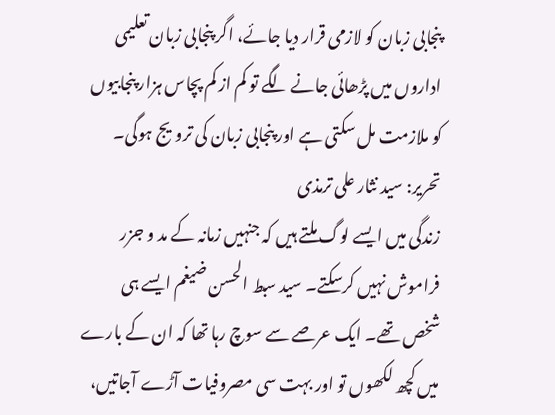پنجابی زبان کو لازمی قرار دیا جائے، اگر پنجابی زبان تعلیمی اداروں میں پڑھائی جانے لگے تو کم از کم پچاس ہزار پنجابیوں کو ملازمت مل سکتی ہے اور پنجابی زبان کی ترویج ہوگی۔ تحریر: سید نثار علی ترمذی
زندگی میں ایسے لوگ ملتے ہیں کہ جنہیں زمانہ کے مد و جزر فراموش نہیں کرسکتے۔ سید سبط الحسن ضیغم ایسے ہی شخص تھے۔ ایک عرصے سے سوچ رہا تھا کہ ان کے بارے میں کچھ لکھوں تو اور بہت سی مصروفیات آڑے آجاتیں،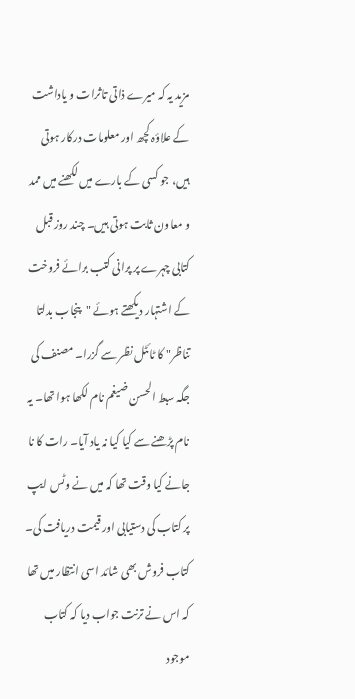مزید یہ کہ میرے ذاتی تاثرات و یاداشت کے علاؤہ کچھ اور معلومات درکار ہوتی ہیں، جو کسی کے بارے میں لکھنے میں ممد و معاون ثابت ہوتی ہیں۔ چند روز قبل کتابی چہرے پر پرانی کتب برائے فروخت کے اشتہار دیکھتے ہوئے "پنجاب بدلتا تناظر" کا ٹائٹل نظر سے گزرا۔ مصنف کی جگہ سبط الحسن ضیغم نام لکھا ہوا تھا۔ یہ نام پڑھنے سے کیا کیا نہ یاد آیا۔ رات کا نا جانے کیا وقت تھا کہ میں نے وٹس ایپ پر کتاب کی دستیابی اور قیمت دریافت کی۔ کتاب فروش بھی شائد اسی انتظار میں تھا کہ اس نے ترنت جواب دیا کہ کتاب موجود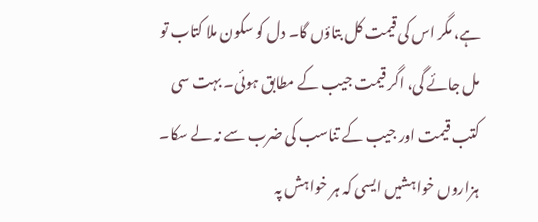ہے، مگر اس کی قیمت کل بتاؤں گا۔ دل کو سکون ملا کتاب تو مل جائے گی، اگر قیمت جیب کے مطابق ہوئی۔ بہت سی کتب قیمت اور جیب کے تناسب کی ضرب سے نہ لے سکا۔
ہزاروں خواہشیں ایسی کہ ہر خواہش پہ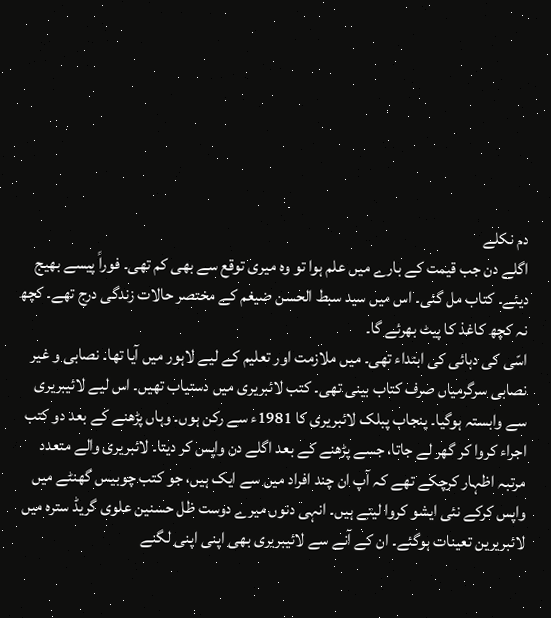دم نکلے
اگلے دن جب قیمت کے بارے میں علم ہوا تو وہ میری توقع سے بھی کم تھی۔ فوراً پیسے بھیج دیئے۔ کتاب مل گئی۔ اس میں سید سبط الحسن ضیغم کے مختصر حالات زندگی درج تھے۔ کچھ نہ کچھ کاغذ کا پیٹ بھرئے گا۔
اسّی کی دہائی کی ابتداء تھی۔ میں ملازمت اور تعلیم کے لیے لاہور میں آیا تھا۔ نصابی و غیر نصابی سرگرمیاں صرف کتاب بینی تھی۔ کتب لائبریری میں دستیاب تھیں۔ اس لیے لائیبریری سے وابستہ ہوگیا۔ پنجاب پبلک لائبریری کا 1981ء سے رکن ہوں۔ وہاں پڑھنے کے بعد دو کتب اجراء کروا کر گھر لے جاتا، جسے پڑھنے کے بعد اگلے دن واپس کر دیتا۔ لائبریری والے متعدد مرتبہ اظہار کرچکے تھے کہ آپ ان چند افراد میں سے ایک ہیں، جو کتب چوبیس گھنٹے میں واپس کرکے نئی ایشو کروا لیتے ہیں۔ انہی دنوں میرے دوست ظل حسنین علوی گریڈ سترہ میں لائبریرین تعینات ہوگئے۔ ان کے آنے سے لائیبریری بھی اپنی اپنی لگنے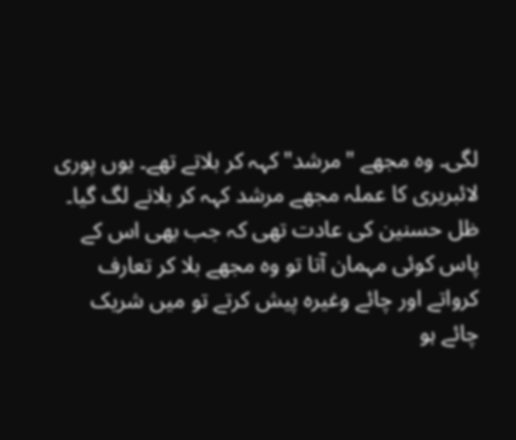لگی۔ وہ مجھے "مرشد" کہہ کر بلاتے تھے۔ یوں پوری لائبریری کا عملہ مجھے مرشد کہہ کر بلانے لگ گیا۔ ظل حسنین کی عادت تھی کہ جب بھی اس کے پاس کوئی مہمان آتا تو وہ مجھے بلا کر تعارف کرواتے اور چائے وغیرہ پیش کرتے تو میں شریک چائے ہو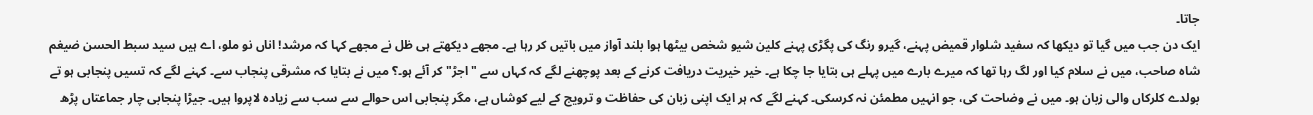جاتا۔
ایک دن جب میں گیا تو دیکھا کہ سفید شلوار قمیض پہنے، گیرو رنگ کی پگڑی پہنے کلین شیو شخص بیٹھا ہوا بلند آواز میں باتیں کر رہا ہے۔ مجھے دیکھتے ہی ظل نے مجھے کہا کہ مرشد! اناں نو ملو، اے ہیں سید سبط الحسن ضیغم شاہ صاحب، میں نے سلام کیا اور لگ رہا تھا کہ میرے بارے میں پہلے ہی بتایا جا چکا ہے۔ خیر خیریت دریافت کرنے کے بعد پوچھنے لگے کہ کہاں سے "اجڑ" کر آئے ہو۔؟ میں نے بتایا کہ مشرقی پنجاب سے۔ کہنے لگے کہ تسیں پنجابی ہو تے بولدے کلرکاں والی زبان ہو۔ میں نے وضاحت کی، جو انہیں مطمئن نہ کرسکی۔ کہنے لگے کہ ہر ایک اپنی زبان کی حفاظت و ترویج کے لیے کوشاں ہے، مگر پنجابی اس حوالے سے سب سے زیادہ لاپروا ہیں۔ جیڑا پنجابی چار جماعتاں پڑھ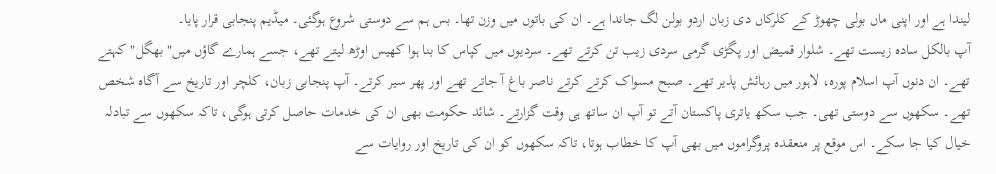لیندا ہے اور اپنی ماں بولی چھوڑ کے کلرکاں دی زبان اردو بولن لگ جاندا ہے۔ ان کی باتوں میں وزن تھا۔ بس ہم سے دوستی شروع ہوگئی۔ میڈیم پنجابی قرار پایا۔
آپ بالکل سادہ زیست تھے۔ شلوار قمیض اور پگڑی گرمی سردی زیب تن کرتے تھے۔ سردیوں میں کپاس کا بنا ہوا کھیس اوڑھ لیتے تھے، جسے ہمارے گاؤں میں"بھگل" کہتے تھے۔ ان دنوں آپ اسلام پورہ، لاہور میں رہائش پذیر تھے۔ صبح مسواک کرتے کرتے ناصر باغ آ جاتے تھے اور پھر سیر کرتے۔ آپ پنجابی زبان، کلچر اور تاریخ سے آگاہ شخص تھے۔ سکھوں سے دوستی تھی۔ جب سکھ یاتری پاکستان آتے تو آپ ان ساتھ ہی وقت گزارتے۔ شائد حکومت بھی ان کی خدمات حاصل کرتی ہوگی، تاکہ سکھوں سے تبادلہ خیال کیا جا سکے۔ اس موقع پر منعقدہ پروگراموں میں بھی آپ کا خطاب ہوتا، تاکہ سکھوں کو ان کی تاریخ اور روایات سے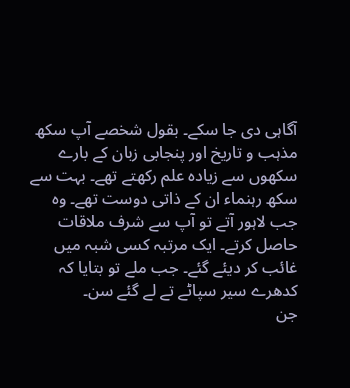آگاہی دی جا سکے۔ بقول شخصے آپ سکھ مذہب و تاریخ اور پنجابی زبان کے بارے سکھوں سے زیادہ علم رکھتے تھے۔ بہت سے سکھ رہنماء ان کے ذاتی دوست تھے۔ وہ جب لاہور آتے تو آپ سے شرف ملاقات حاصل کرتے۔ ایک مرتبہ کسی شبہ میں غائب کر دیئے گئے۔ جب ملے تو بتایا کہ کدھرے سیر سپاٹے تے لے گئے سن۔
جن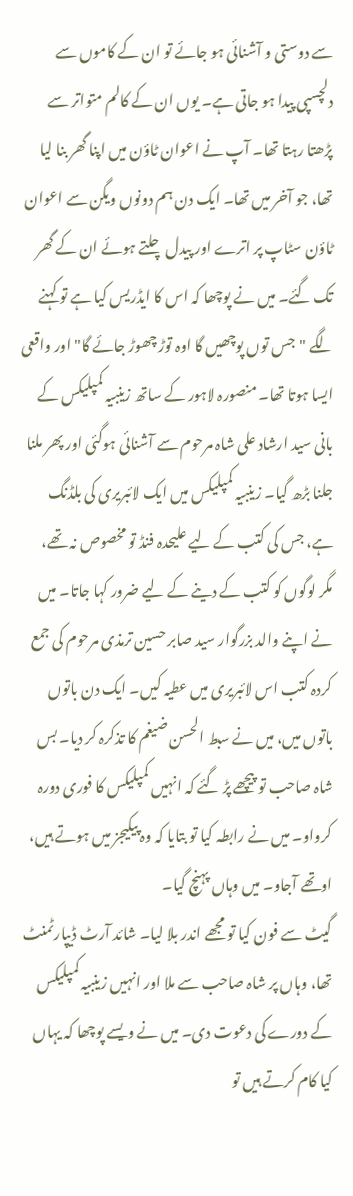سے دوستی و آشنائی ہو جائے تو ان کے کاموں سے دلچسپی پیدا ہو جاتی ہے۔ یوں ان کے کالم متواتر سے پڑھتا رہتا تھا۔ آپ نے اعوان ٹاؤن میں اپنا گھر بنا لیا تھا، جو آخر میں تھا۔ ایک دن ہم دونوں ویگن سے اعوان ٹاؤن سٹاپ پر اترے اور پیدل چلتے ہوئے ان کے گھر تک گئے۔ میں نے پوچھا کہ اس کا ایڈریس کیا ہے تو کہنے لگے "جس توں پوچھیں گا اوہ توڑ چھوڑ جائے گا" اور واقعی ایسا ہوتا تھا۔ منصورہ لاہور کے ساتھ زینبیہ کمپلیکس کے بانی سید ارشاد علی شاہ مرحوم سے آشنائی ہوگئی اور پھر ملنا جلنا بڑھ گیا۔ زینبیہ کمپلیکس میں ایک لائبریری کی بلڈنگ ہے، جس کی کتب کے لیے علیحدہ فنڈ تو مخصوص نہ تھے، مگر لوگوں کو کتب کے دینے کے لیے ضرور کہا جاتا۔ میں نے اپنے والد بزرگوار سید صابر حسین ترمذی مرحوم کی جمع کردہ کتب اس لائبریری میں عطیہ کیں۔ ایک دن باتوں باتوں میں، میں نے سبط الحسن ضیغم کا تذکرہ کر دیا۔ بس شاہ صاحب تو پیچھے پڑ گئے کہ انہیں کمپلیکس کا فوری دورہ کرواو۔ میں نے رابطہ کیا تو بتایا کہ وہ پیکیجز میں ہوتے ہیں، اوتھے آجاو۔ میں وہاں پہنچ گیا۔
گیٹ سے فون کیا تو مجھے اندر بلا لیا۔ شائد آرٹ ڈیپارٹمنٹ تھا، وہاں پر شاہ صاحب سے ملا اور انہیں زینبیہ کمپلیکس کے دورے کی دعوت دی۔ میں نے ویسے پوچھا کہ یہاں کیا کام کرتے ہیں تو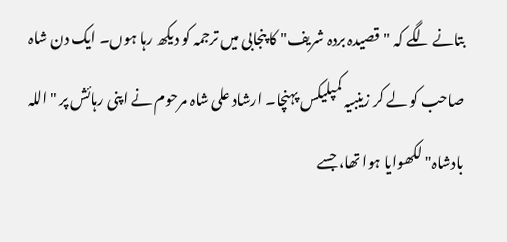بتانے لگے کہ "قصیدہ بردہ شریف" کا پنجابی میں ترجمہ کو دیکھ رہا ہوں۔ ایک دن شاہ صاحب کو لے کر زینبیہ کمپلیکس پہنچا۔ ارشاد علی شاہ مرحوم نے اپنی رہائش پر "اللہ بادشاہ" لکھوایا ہوا تھا، جسے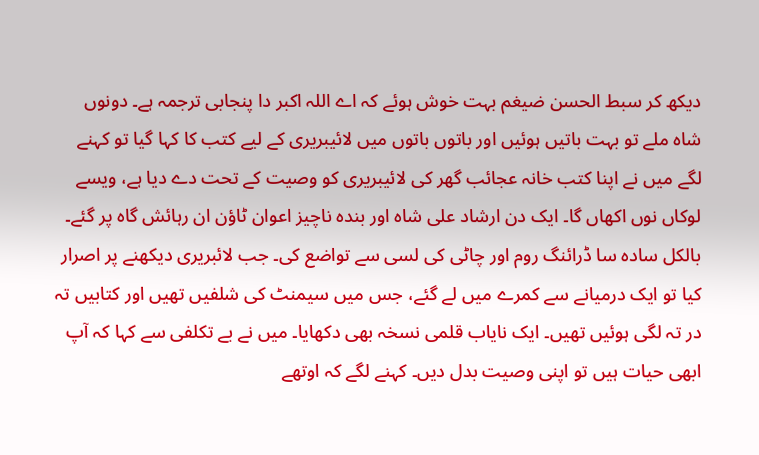دیکھ کر سبط الحسن ضیغم بہت خوش ہوئے کہ اے اللہ اکبر دا پنجابی ترجمہ ہے۔ دونوں شاہ ملے تو بہت باتیں ہوئیں اور باتوں باتوں میں لائیبریری کے لیے کتب کا کہا گیا تو کہنے لگے میں نے اپنا کتب خانہ عجائب گھر کی لائیبریری کو وصیت کے تحت دے دیا ہے، ویسے لوکاں نوں اکھاں گا۔ ایک دن ارشاد علی شاہ اور بندہ ناچیز اعوان ٹاؤن ان رہائش گاہ پر گئے۔ بالکل سادہ سا ڈرائنگ روم اور چاٹی کی لسی سے تواضع کی۔ جب لائبریری دیکھنے پر اصرار کیا تو ایک درمیانے سے کمرے میں لے گئے، جس میں سیمنٹ کی شلفیں تھیں اور کتابیں تہ در تہ لگی ہوئیں تھیں۔ ایک نایاب قلمی نسخہ بھی دکھایا۔ میں نے بے تکلفی سے کہا کہ آپ ابھی حیات ہیں تو اپنی وصیت بدل دیں۔ کہنے لگے کہ اوتھے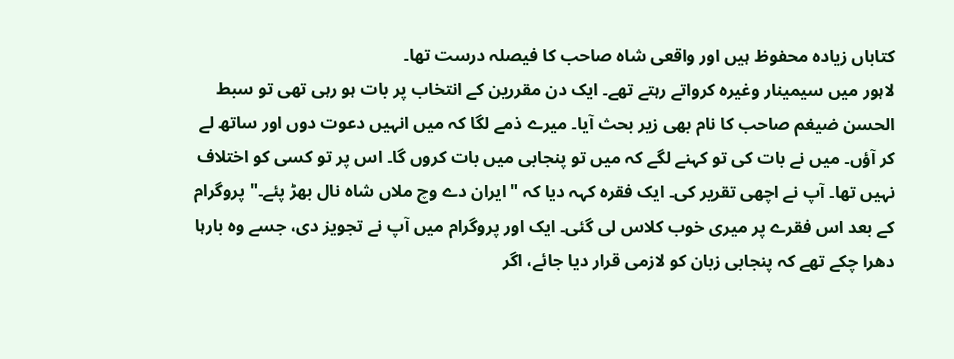کتاباں زیادہ محفوظ ہیں اور واقعی شاہ صاحب کا فیصلہ درست تھا۔
لاہور میں سیمینار وغیرہ کرواتے رہتے تھے۔ ایک دن مقررین کے انتخاب پر بات ہو رہی تھی تو سبط الحسن ضیغم صاحب کا نام بھی زیر بحث آیا۔ میرے ذمے لگا کہ میں انہیں دعوت دوں اور ساتھ لے کر آؤں۔ میں نے بات کی تو کہنے لگے کہ میں تو پنجابی میں بات کروں گا۔ اس پر تو کسی کو اختلاف نہیں تھا۔ آپ نے اچھی تقریر کی۔ ایک فقرہ کہہ دیا کہ "ایران دے وچ ملاں شاہ نال بھڑ پئے۔" پروگرام کے بعد اس فقرے پر میری خوب کلاس لی گئی۔ ایک اور پروگرام میں آپ نے تجویز دی، جسے وہ بارہا دھرا چکے تھے کہ پنجابی زبان کو لازمی قرار دیا جائے، اگر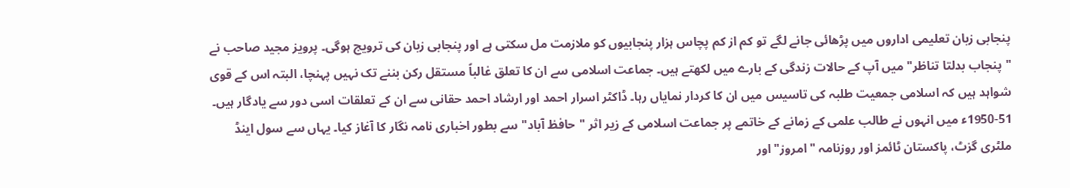پنجابی زبان تعلیمی اداروں میں پڑھائی جانے لگے تو کم از کم پچاس ہزار پنجابیوں کو ملازمت مل سکتی ہے اور پنجابی زبان کی ترویج ہوگی۔ پرویز مجید صاحب نے "پنجاب بدلتا تناظر" میں آپ کے حالات زندگی کے بارے میں لکھتے ہیں۔ جماعت اسلامی سے ان کا تعلق غالباً مستقل رکن بننے تک نہیں پہنچا، البتہ اس کے قوی شواہد ہیں کہ اسلامی جمعیت طلبہ کی تاسیس میں ان کا کردار نمایاں رہا۔ ڈاکٹر اسرار احمد اور ارشاد احمد حقانی سے ان کے تعلقات اسی دور سے یادگار ہیں۔
1950-51ء میں انہوں نے طالب علمی کے زمانے کے خاتمے پر جماعت اسلامی کے زیر اثر "حافظ آباد" سے بطور اخباری نامہ نگار کا آغاز کیا۔ یہاں سے سول اینڈ ملٹری گزٹ، پاکستان ٹائمز اور روزنامہ "امروز" اور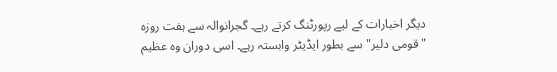دیگر اخبارات کے لیے رپورٹنگ کرتے رہے۔ گجرانوالہ سے ہفت روزہ "قومی دلیر" سے بطور ایڈیٹر وابستہ رہے۔ اسی دوران وہ عظیم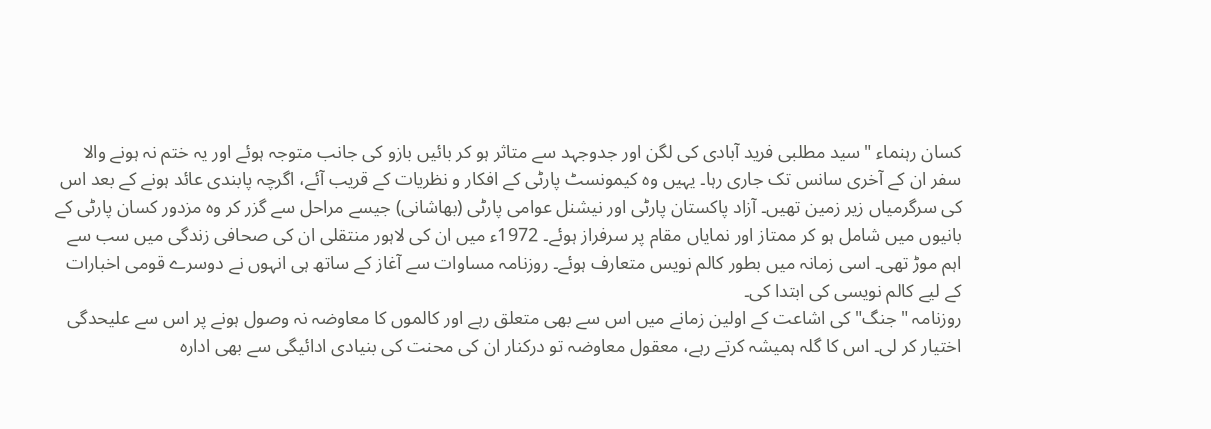کسان رہنماء "سید مطلبی فرید آبادی کی لگن اور جدوجہد سے متاثر ہو کر بائیں بازو کی جانب متوجہ ہوئے اور یہ ختم نہ ہونے والا سفر ان کے آخری سانس تک جاری رہا۔ یہیں وہ کیمونسٹ پارٹی کے افکار و نظریات کے قریب آئے، اگرچہ پابندی عائد ہونے کے بعد اس کی سرگرمیاں زیر زمین تھیں۔ آزاد پاکستان پارٹی اور نیشنل عوامی پارٹی (بھاشانی) جیسے مراحل سے گزر کر وہ مزدور کسان پارٹی کے بانیوں میں شامل ہو کر ممتاز اور نمایاں مقام پر سرفراز ہوئے۔ 1972ء میں ان کی لاہور منتقلی ان کی صحافی زندگی میں سب سے اہم موڑ تھی۔ اسی زمانہ میں بطور کالم نویس متعارف ہوئے۔ روزنامہ مساوات سے آغاز کے ساتھ ہی انہوں نے دوسرے قومی اخبارات کے لیے کالم نویسی کی ابتدا کی۔
روزنامہ "جنگ" کی اشاعت کے اولین زمانے میں اس سے بھی متعلق رہے اور کالموں کا معاوضہ نہ وصول ہونے پر اس سے علیحدگی اختیار کر لی۔ اس کا گلہ ہمیشہ کرتے رہے، معقول معاوضہ تو درکنار ان کی محنت کی بنیادی ادائیگی سے بھی ادارہ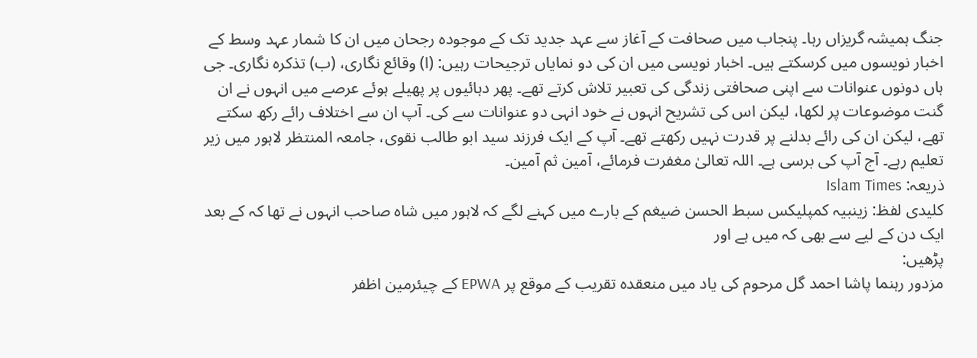جنگ ہمیشہ گریزاں رہا۔ پنجاب میں صحافت کے آغاز سے عہد جدید تک کے موجودہ رجحان میں ان کا شمار عہد وسط کے اخبار نویسوں میں کرسکتے ہیں۔ اخبار نویسی میں ان کی دو نمایاں ترجیحات رہیں: (ا) وقائع نگاری، (ب) تذکرہ نگاری۔ جی ہاں دونوں عنوانات سے اپنی صحافتی زندگی کی تعبیر تلاش کرتے تھے۔ پھر دہائیوں پر پھیلے ہوئے عرصے میں انہوں نے ان گنت موضوعات پر لکھا، لیکن اس کی تشریح انہوں نے خود انہی دو عنوانات سے کی۔ آپ ان سے اختلاف رائے رکھ سکتے تھے، لیکن ان کی رائے بدلنے پر قدرت نہیں رکھتے تھے۔ آپ کے ایک فرزند سید ابو طالب نقوی، جامعہ المنتظر لاہور میں زیر تعلیم رہے۔ آج آپ کی برسی ہے۔ اللہ تعالیٰ مغفرت فرمائے، آمین ثم آمین۔
ذریعہ: Islam Times
کلیدی لفظ: زینبیہ کمپلیکس سبط الحسن ضیغم کے بارے میں کہنے لگے کہ لاہور میں شاہ صاحب انہوں نے تھا کہ کے بعد ایک دن کے لیے سے بھی کہ میں ہے اور
پڑھیں:
مزدور رہنما پاشا احمد گل مرحوم کی یاد میں منعقدہ تقریب کے موقع پر EPWA کے چیئرمین اظفر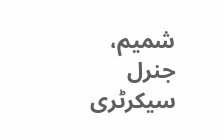شمیم، جنرل سیکرٹری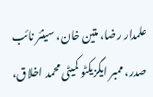علمدار رضا، متین خان، سینئر نائب صدر، ممبر ایگزیکٹو کمیٹی محمد اخلاق،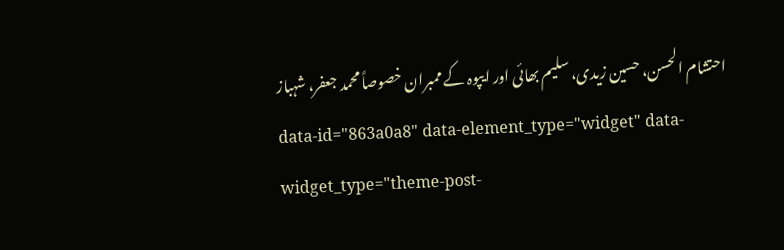احتشام الحسن، حسین زیدی، سلیم بھائی اور ایپوہ کے ممبران خصوصاً محمد جعفر، شہباز
data-id="863a0a8" data-element_type="widget" data-widget_type="theme-post-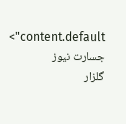content.default"> جسارت نیوز
گلزار